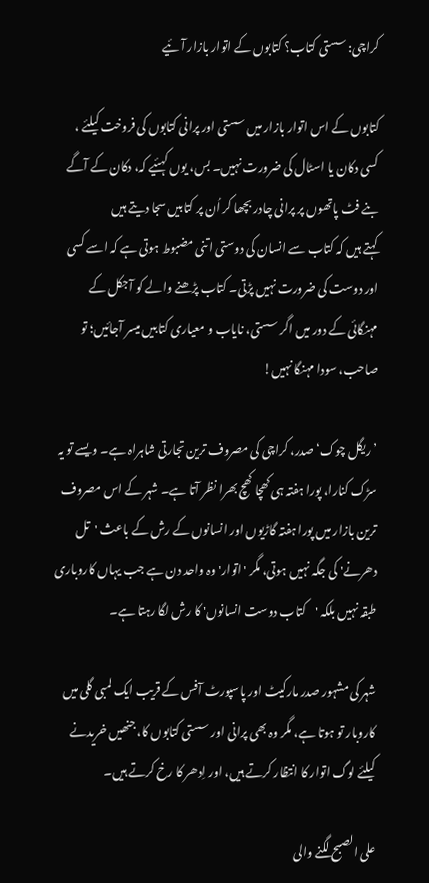کراچی: سستی کتاب؟ کتابوں کے اتوار بازار آئیے

کتابوں کے اس اتوار بازار میں سستی اور پرانی کتابوں کی فروخت کیلئے ، کسی دکان یا اسٹال کی ضرورت نہیں۔ بس، یوں کہئیے کہ، دکان کے آگے بنے فٹ پاتھوں پر پرانی چادر بچھا کر اُن پر کتابیں سجا دیتے ہیں
کہتے ہیں کہ کتاب سے انسان کی دوستی اتنی مضبوط ہوتی ہے کہ اسے کسی اور دوست کی ضرورت نہیں پڑتی۔ کتاب پڑھنے والے کو آجکل کے مہنگائی کے دور میں اگر سستی، نایاب و معیاری کتابیں میسر آجائیں؛ تو صاحب، سودا مہنگا نہیں!

’ریگل چوک‘ صدر، کراچی کی مصروف ترین تجارتی شاہراہ ہے۔ ویسے تو یہ سڑک کنارا، پورا ہفتہ ہی کھچا کھچ بھرا نظر آتا ہے۔ شہر کے اس مصروف ترین بازار میں پورا ہفتہ گاڑیوں اور انسانوں کے رش کے باعث 'تل دھرنے' کی جگہ نہیں ہوتی، مگر 'اتوار' وہ واحد دن ہے جب یہاں کاروباری طبقہ نہیں بلکہ 'کتاب دوست انسانوں' کا رش لگا رہتا ہے۔

شہر کی مشہور صدر مارکیٹ اور پاسپورٹ آفس کے قریب ایک لمبی گلی میں کاروبار تو ہوتا ہے، مگر وہ بھی پرانی اور سستی کتابوں کا، جنھیں خریدنے کیلئے لوگ اتوار کا انتظار کرتے ہیں، اور اِدھر کا رخ کرتے ہیں۔

علی الصبح لگنے والی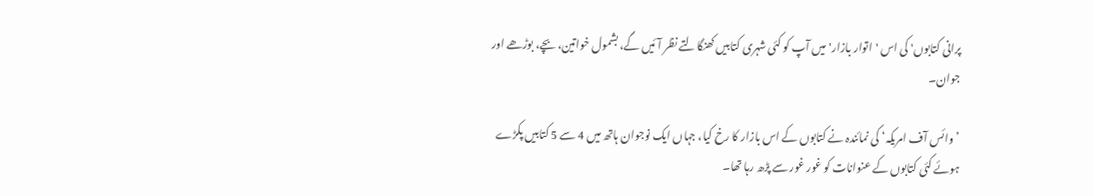پرانی کتابوں' کی اس 'اتوار بازار' میں آپ کو کئی شہری کتابیں کھنگالتے نظر آئیں گے، بشمول خواتین، بچے، بوڑھے اور جوان۔

’وائس آف امریکہ‘ کی نمائندہ نے کتابوں کے اس بازار کا رخ کیا، جہاں ایک نوجوان ہاتھ میں 4 سے 5 کتابیں پکڑے ہوئے کئی کتابوں کے عنوانات کو غور غور سے پڑھ رہا تھا۔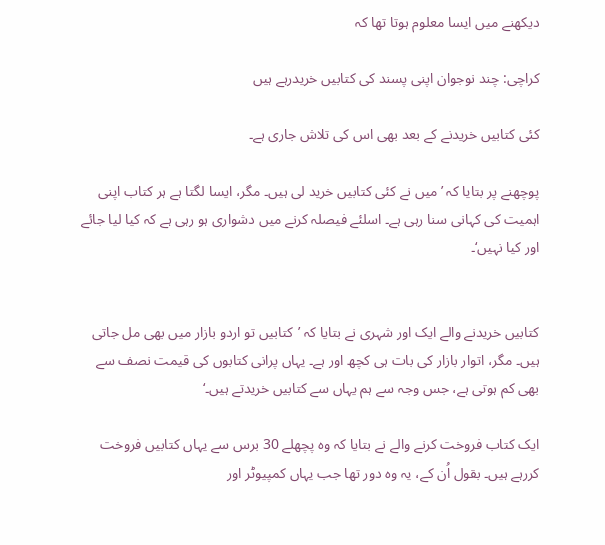دیکھنے میں ایسا معلوم ہوتا تھا کہ

کراچی: چند نوجوان اپنی پسند کی کتابیں خریدرہے ہیں

کئی کتابیں خریدنے کے بعد بھی اس کی تلاش جاری ہے۔

پوچھنے پر بتایا کہ ’میں نے کئی کتابیں خرید لی ہیں۔ مگر، ایسا لگتا ہے ہر کتاب اپنی اہمیت کی کہانی سنا رہی ہے۔ اسلئے فیصلہ کرنے میں دشواری ہو رہی ہے کہ کیا لیا جائے اور کیا نہیں‘۔


کتابیں خریدنے والے ایک اور شہری نے بتایا کہ ’کتابیں تو اردو بازار میں بھی مل جاتی ہیں۔ مگر، اتوار بازار کی بات ہی کچھ اور ہے۔ یہاں پرانی کتابوں کی قیمت نصف سے بھی کم ہوتی ہے، جس وجہ سے ہم یہاں سے کتابیں خریدتے ہیں۔‘

ایک کتاب فروخت کرنے والے نے بتایا کہ وہ پچھلے 30 برس سے یہاں کتابیں فروخت کررہے ہیں۔ بقول اُن کے، یہ وہ دور تھا جب یہاں کمپیوٹر اور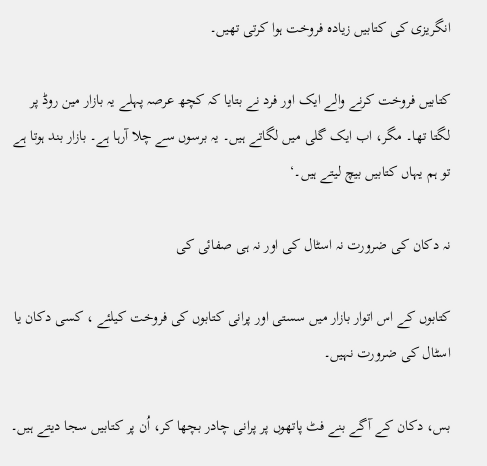انگریزی کی کتابیں زیادہ فروخت ہوا کرتی تھیں۔

کتابیں فروخت کرنے والے ایک اور فرد نے بتایا کہ کچھ عرصہ پہلے یہ بازار مین روڈ پر لگتا تھا۔ مگر، اب ایک گلی میں لگاتے ہیں۔ یہ برسوں سے چلا آرہا ہے۔ بازار بند ہوتا ہے تو ہم یہاں کتابیں بیچ لیتے ہیں۔‘

نہ دکان کی ضرورت نہ اسٹال کی اور نہ ہی صفائی کی

کتابوں کے اس اتوار بازار میں سستی اور پرانی کتابوں کی فروخت کیلئے ، کسی دکان یا اسٹال کی ضرورت نہیں۔

بس، دکان کے آگے بنے فٹ پاتھوں پر پرانی چادر بچھا کر، اُن پر کتابیں سجا دیتے ہیں۔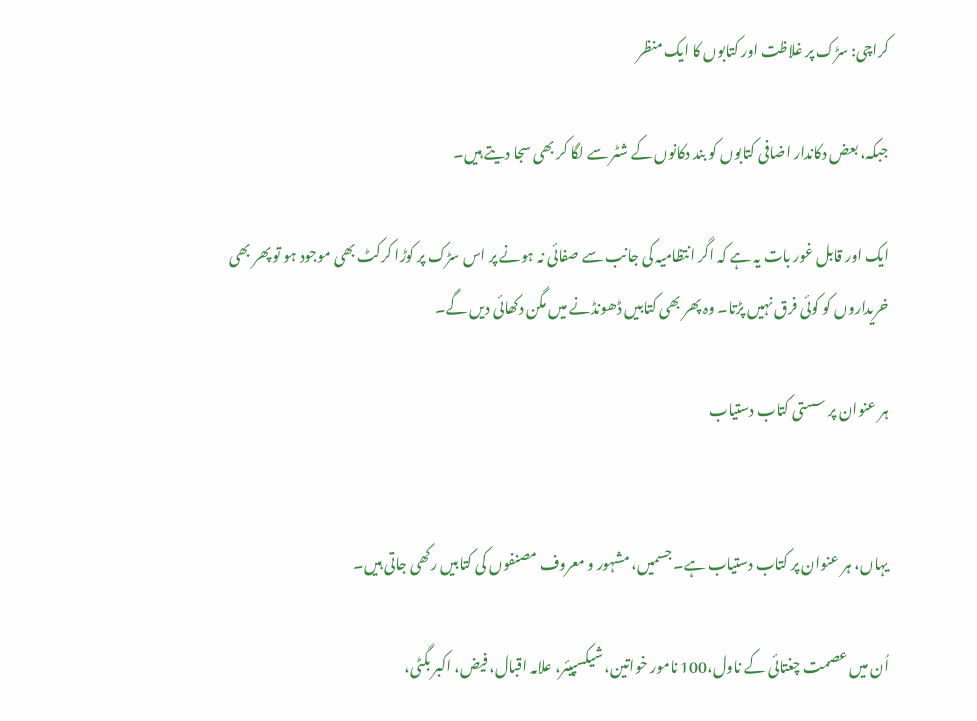کراچی: سڑک پر غلاظت اور کتابوں کا ایک منظر

جبکہ، بعض دکاندار اضافی کتابوں کو بند دکانوں کے شٹر سے لگا کر بھی سجا دیتے ہیں۔

ایک اور قابل غور بات یہ ہے کہ اگر انتظامیہ کی جانب سے صفائی نہ ہونے پر اس سڑک پر کوڑا کرکٹ بھی موجود ہو تو پھر بھی خریداروں کو کوئی فرق نہیں پڑتا۔ وہ پھر بھی کتابیں ڈھونڈنے میں مگن دکھائی دیں گے۔

ہر عنوان پر سستی کتاب دستیاب


یہاں، ہر عنوان پر کتاب دستیاب ہے۔ جسمیں، مشہور و معروف مصنفوں کی کتابیں رکھی جاتی ہیں۔

اُن میں عصمت چغتائی کے ناول،100 نامور خواتین، شیکسپیئر، علامہ اقبال، فیض، اکبر بگٹی،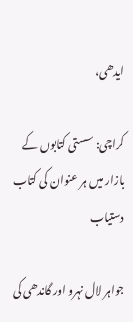ایدھی،

کراچی: سستی کتابوں کے بازار میں ہر عنوان کی کتاب دستیاب

جواہر لال نہرو اور گاندھی کی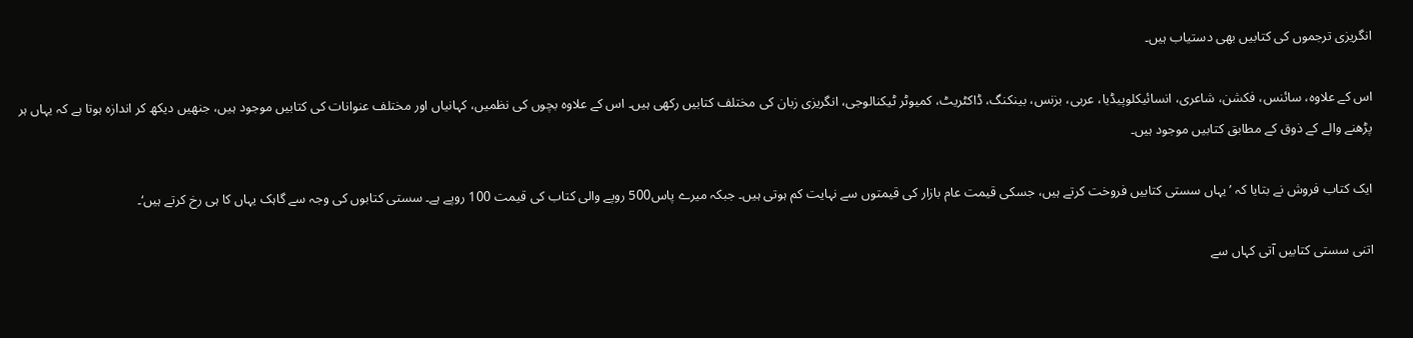انگریزی ترجموں کی کتابیں بھی دستیاب ہیں۔

اس کے علاوہ، سائنس، فکشن، شاعری، انسائیکلوپیڈیا، عربی، بزنس، بینکنگ، ڈاکٹریٹ، کمیوٹر ٹیکنالوجی، انگریزی زبان کی مختلف کتابیں رکھی ہیں۔ اس کے علاوہ بچوں کی نظمیں، کہانیاں اور مختلف عنوانات کی کتابیں موجود ہیں، جنھیں دیکھ کر اندازہ ہوتا ہے کہ یہاں ہر پڑھنے والے کے ذوق کے مطابق کتابیں موجود ہیں۔

ایک کتاب فروش نے بتایا کہ ’یہاں سستی کتابیں فروخت کرتے ہیں، جسکی قیمت عام بازار کی قیمتوں سے نہایت کم ہوتی ہیں۔ جبکہ میرے پاس500 روپے والی کتاب کی قیمت 100 روپے ہے۔ سستی کتابوں کی وجہ سے گاہک یہاں کا ہی رخ کرتے ہیں‘۔

اتنی سستی کتابیں آتی کہاں سے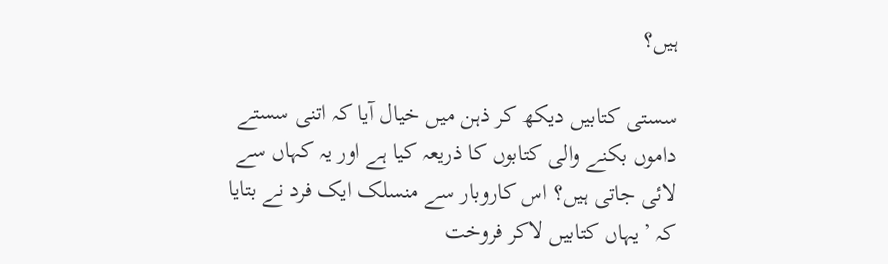ہیں؟

سستی کتابیں دیکھ کر ذہن میں خیال آیا کہ اتنی سستے داموں بکنے والی کتابوں کا ذریعہ کیا ہے اور یہ کہاں سے لائی جاتی ہیں؟ اس کاروبار سے منسلک ایک فرد نے بتایا کہ ’یہاں کتابیں لاکر فروخت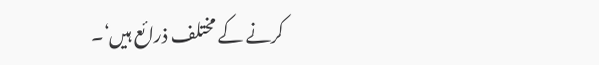کرنے کے مختلف ذرائع ہیں‘۔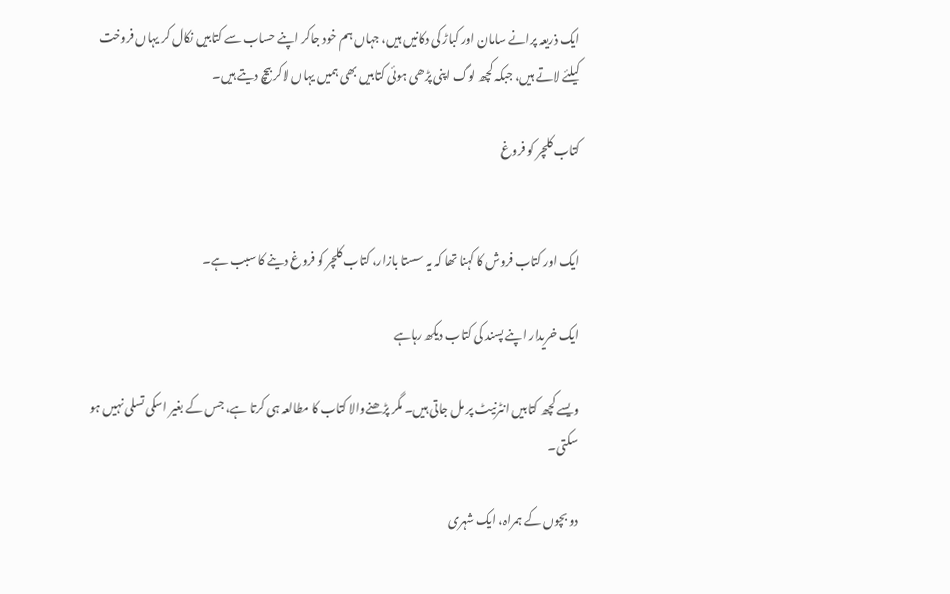ایک ذریعہ پرانے سامان اور کباڑ کی دکانیں ہیں، جہاں ہم خود جاکر اپنے حساب سے کتابیں نکال کر یہاں فروخت کیلئے لاتے ہیں، جبکہ کچھ لوگ اپنی پڑھی ہوئی کتابیں بھی ہمیں یہاں لاکر بیچ دیتے ہیں۔

کتاب کلچر کو فروغ


ایک اور کتاب فروش کا کہنا تھا کہ یہ سستا بازار، کتاب کلچر کو فروغ دینے کا سبب ہے۔

ایک خریدار اپنے پسند کی کتاب دیکھ رہاہے

ویسے کچھ کتابیں انٹرنیٹ پر مل جاتی ہیں۔ مگر پڑھنےوالا کتاب کا مطالعہ ہی کرتا ہے، جس کے بغیر اسکی تسلی نہیں ہو سکتی۔

دو بچوں کے ہمراہ، ایک شہری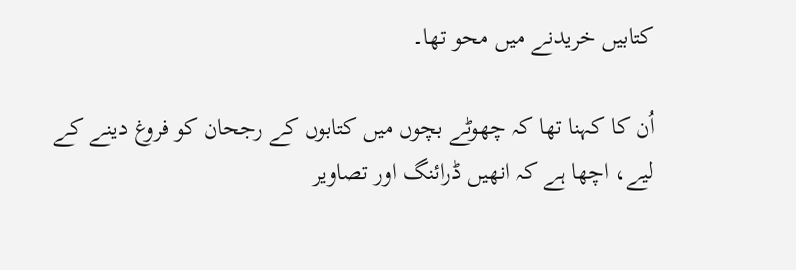کتابیں خریدنے میں محو تھا۔

اُن کا کہنا تھا کہ چھوٹے بچوں میں کتابوں کے رجحان کو فروغ دینے کے لیے، اچھا ہے کہ انھیں ڈرائنگ اور تصاویر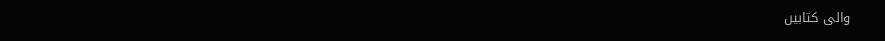والی کتابیں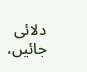دلائی جائیں،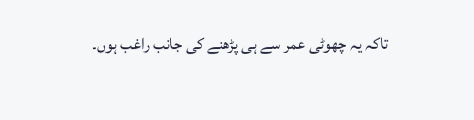تاکہ یہ چھوٹی عمر سے ہی پڑھنے کی جانب راغب ہوں۔